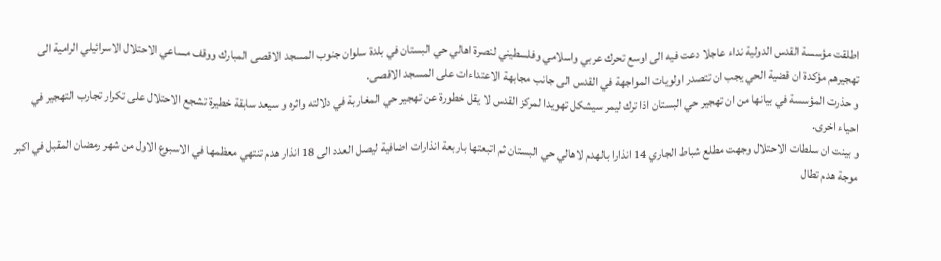اطلقت مؤسسة القدس الدولية نداء عاجلا دعت فيه الى اوسع تحرك عربي واسلامي وفلسطيني لنصرة اهالي حي البستان في بلدة سلوان جنوب المسجد الاقصى المبارك ووقف مساعي الاحتلال الاسرائيلي الرامية الى تهجيرهم مؤكدة ان قضية الحي يجب ان تتصدر اولويات المواجهة في القدس الى جانب مجابهة الاعتداءات على المسجد الاقصى.
و حذرت المؤسسة في بيانها من ان تهجير حي البستان اذا ترك ليمر سيشكل تهويدا لمركز القدس لا يقل خطورة عن تهجير حي المغاربة في دلالته واثره و سيعد سابقة خطيرة تشجع الاحتلال على تكرار تجارب التهجير في احياء اخرى.
و بينت ان سلطات الاحتلال وجهت مطلع شباط الجاري 14 انذارا بالهدم لاهالي حي البستان ثم اتبعتها باربعة انذارات اضافية ليصل العدد الى 18 انذار هدم تنتهي معظمها في الاسبوع الاول من شهر رمضان المقبل في اكبر موجة هدم تطال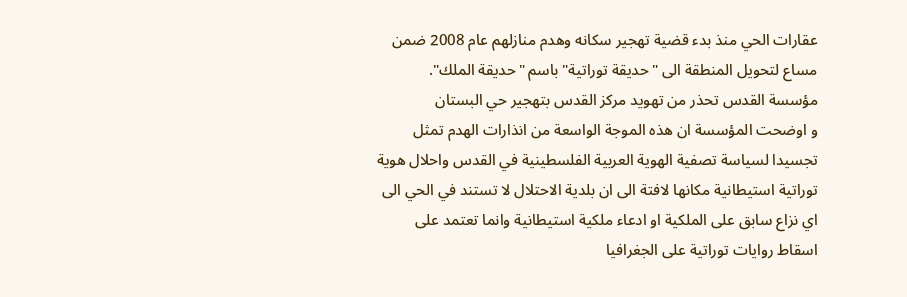عقارات الحي منذ بدء قضية تهجير سكانه وهدم منازلهم عام 2008 ضمن مساع لتحويل المنطقة الى "حديقة توراتية" باسم "حديقة الملك".
مؤسسة القدس تحذر من تهويد مركز القدس بتهجير حي البستان
و اوضحت المؤسسة ان هذه الموجة الواسعة من انذارات الهدم تمثل تجسيدا لسياسة تصفية الهوية العربية الفلسطينية في القدس واحلال هوية توراتية استيطانية مكانها لافتة الى ان بلدية الاحتلال لا تستند في الحي الى اي نزاع سابق على الملكية او ادعاء ملكية استيطانية وانما تعتمد على اسقاط روايات توراتية على الجغرافيا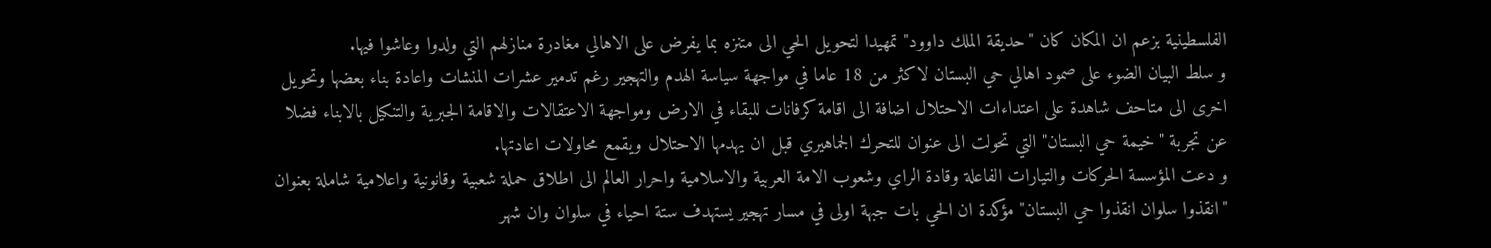الفلسطينية بزعم ان المكان كان "حديقة الملك داوود" تمهيدا لتحويل الحي الى متنزه بما يفرض على الاهالي مغادرة منازلهم التي ولدوا وعاشوا فيها.
و سلط البيان الضوء على صمود اهالي حي البستان لاكثر من 18 عاما في مواجهة سياسة الهدم والتهجير رغم تدمير عشرات المنشات واعادة بناء بعضها وتحويل اخرى الى متاحف شاهدة على اعتداءات الاحتلال اضافة الى اقامة كرفانات للبقاء في الارض ومواجهة الاعتقالات والاقامة الجبرية والتنكيل بالابناء فضلا عن تجربة "خيمة حي البستان" التي تحولت الى عنوان للتحرك الجماهيري قبل ان يهدمها الاحتلال ويقمع محاولات اعادتها.
و دعت المؤسسة الحركات والتيارات الفاعلة وقادة الراي وشعوب الامة العربية والاسلامية واحرار العالم الى اطلاق حملة شعبية وقانونية واعلامية شاملة بعنوان "انقذوا سلوان انقذوا حي البستان" مؤكدة ان الحي بات جبهة اولى في مسار تهجير يستهدف ستة احياء في سلوان وان شهر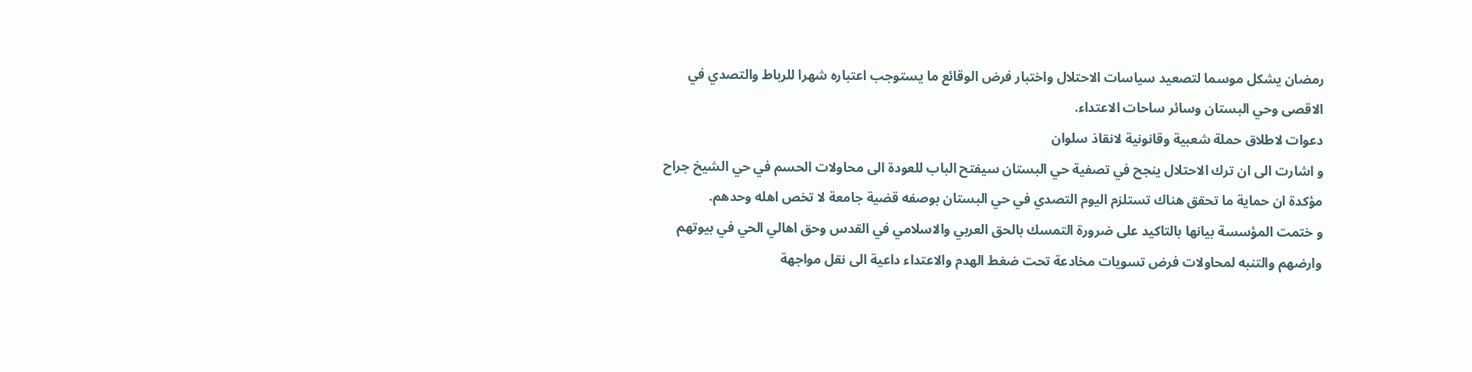رمضان يشكل موسما لتصعيد سياسات الاحتلال واختبار فرض الوقائع ما يستوجب اعتباره شهرا للرباط والتصدي في الاقصى وحي البستان وسائر ساحات الاعتداء.
دعوات لاطلاق حملة شعبية وقانونية لانقاذ سلوان
و اشارت الى ان ترك الاحتلال ينجح في تصفية حي البستان سيفتح الباب للعودة الى محاولات الحسم في حي الشيخ جراح مؤكدة ان حماية ما تحقق هناك تستلزم اليوم التصدي في حي البستان بوصفه قضية جامعة لا تخص اهله وحدهم.
و ختمت المؤسسة بيانها بالتاكيد على ضرورة التمسك بالحق العربي والاسلامي في القدس وحق اهالي الحي في بيوتهم وارضهم والتنبه لمحاولات فرض تسويات مخادعة تحت ضغط الهدم والاعتداء داعية الى نقل مواجهة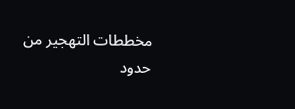مخططات التهجير من حدود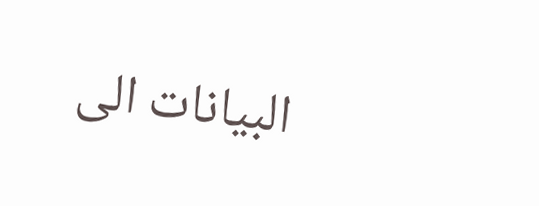البيانات الى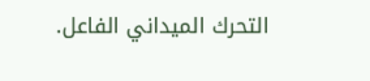التحرك الميداني الفاعل.